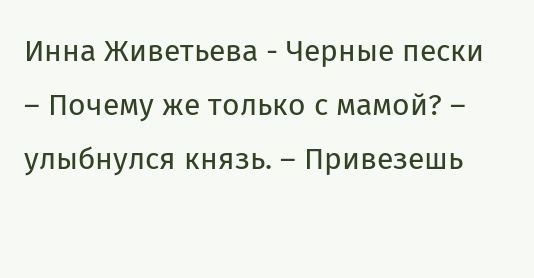Инна Живетьева - Черные пески
– Почему же только с мамой? – улыбнулся князь. – Привезешь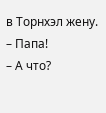в Торнхэл жену.
– Папа!
– А что?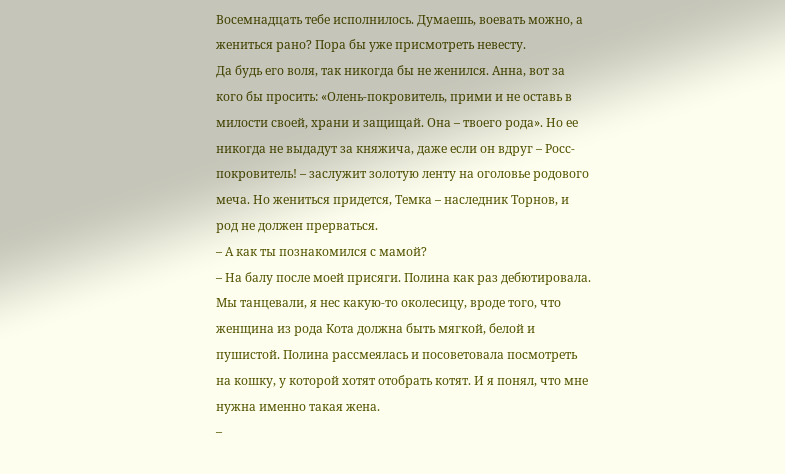Восемнадцать тебе исполнилось. Думаешь, воевать можно, а жениться рано? Пора бы уже присмотреть невесту.
Да будь его воля, так никогда бы не женился. Анна, вот за кого бы просить: «Олень-покровитель, прими и не оставь в милости своей, храни и защищай. Она – твоего рода». Но ее никогда не выдадут за княжича, даже если он вдруг – Росс-покровитель! – заслужит золотую ленту на оголовье родового меча. Но жениться придется, Темка – наследник Торнов, и род не должен прерваться.
– А как ты познакомился с мамой?
– На балу после моей присяги. Полина как раз дебютировала. Мы танцевали, я нес какую-то околесицу, вроде того, что женщина из рода Кота должна быть мягкой, белой и пушистой. Полина рассмеялась и посоветовала посмотреть на кошку, у которой хотят отобрать котят. И я понял, что мне нужна именно такая жена.
–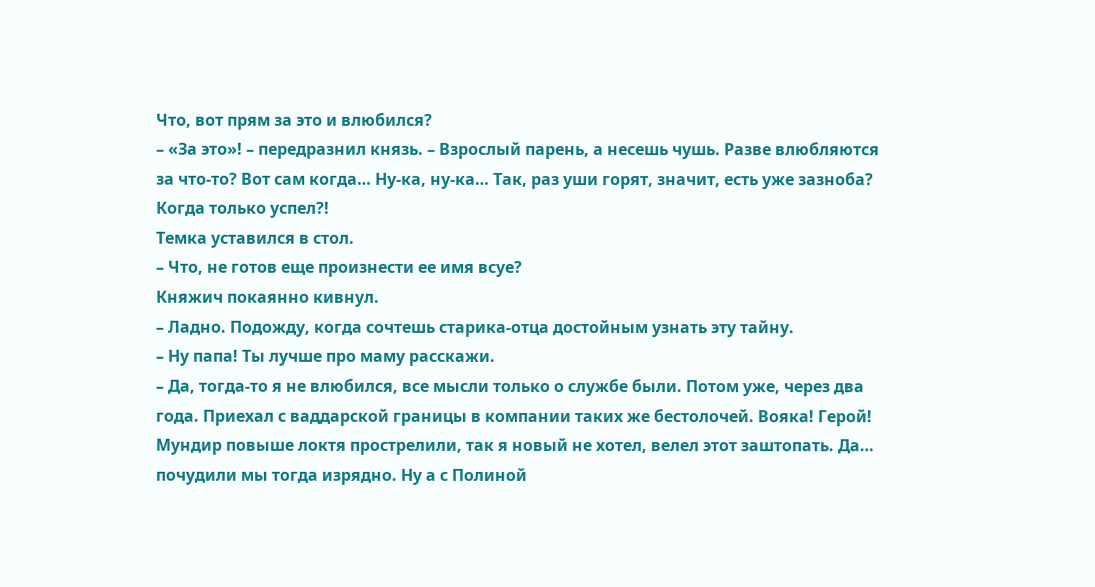Что, вот прям за это и влюбился?
– «За это»! – передразнил князь. – Взрослый парень, а несешь чушь. Разве влюбляются за что-то? Вот сам когда… Ну-ка, ну-ка… Так, раз уши горят, значит, есть уже зазноба? Когда только успел?!
Темка уставился в стол.
– Что, не готов еще произнести ее имя всуе?
Княжич покаянно кивнул.
– Ладно. Подожду, когда сочтешь старика-отца достойным узнать эту тайну.
– Ну папа! Ты лучше про маму расскажи.
– Да, тогда-то я не влюбился, все мысли только о службе были. Потом уже, через два года. Приехал с ваддарской границы в компании таких же бестолочей. Вояка! Герой! Мундир повыше локтя прострелили, так я новый не хотел, велел этот заштопать. Да… почудили мы тогда изрядно. Ну а с Полиной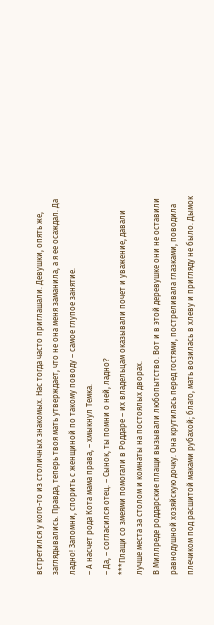встретился у кого-то из столичных знакомых. Нас тогда часто приглашали. Девушки, опять же, заглядывались. Правда, теперь твоя мать утверждает, что не она меня заманила, а я ее осаждал. Да ладно! Запомни, спорить с женщиной по такому поводу – самое глупое занятие.
– А насчет рода Кота мама права, – хмыкнул Темка.
– Да, – согласился отец. – Сынок, ты помни о ней, ладно?
***Плащи со змеями помогали в Роддаре – их владельцам оказывали почет и уважение, давали лучше места за столом и комнаты на постоялых дворах.
В Миллреде роддарские плащи вызывали любопытство. Вот и в этой деревушке они не оставили равнодушной хозяйскую дочку. Она крутилась перед гостями, постреливала глазками, поводила плечиком под расшитой маками рубахой; благо, мать возилась в хлеву и пригляду не было. Дымок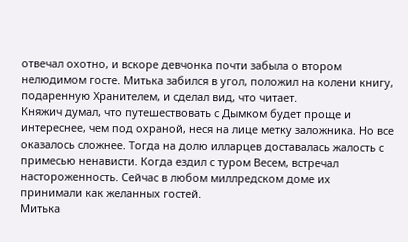отвечал охотно, и вскоре девчонка почти забыла о втором нелюдимом госте. Митька забился в угол, положил на колени книгу, подаренную Хранителем, и сделал вид, что читает.
Княжич думал, что путешествовать с Дымком будет проще и интереснее, чем под охраной, неся на лице метку заложника. Но все оказалось сложнее. Тогда на долю илларцев доставалась жалость с примесью ненависти. Когда ездил с туром Весем, встречал настороженность. Сейчас в любом миллредском доме их принимали как желанных гостей.
Митька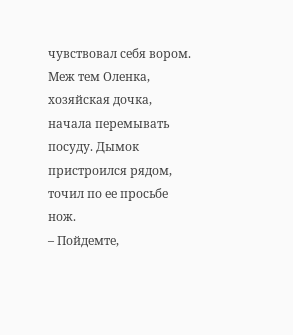чувствовал себя вором.
Меж тем Оленка, хозяйская дочка, начала перемывать посуду. Дымок пристроился рядом, точил по ее просьбе нож.
– Пойдемте,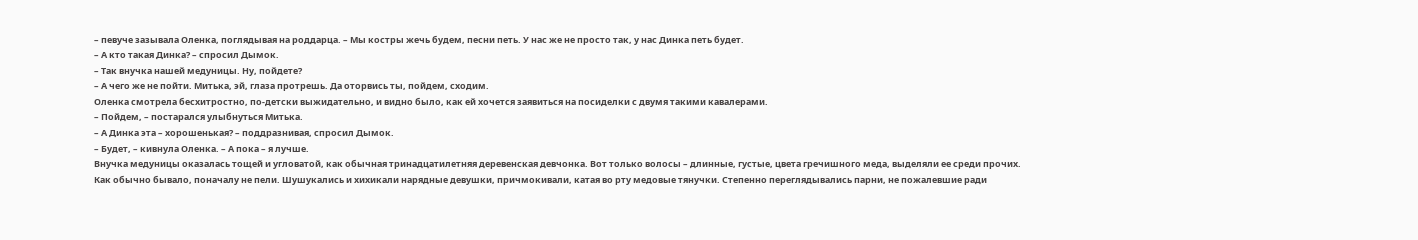– певуче зазывала Оленка, поглядывая на роддарца. – Мы костры жечь будем, песни петь. У нас же не просто так, у нас Динка петь будет.
– А кто такая Динка? – спросил Дымок.
– Так внучка нашей медуницы. Ну, пойдете?
– А чего же не пойти. Митька, эй, глаза протрешь. Да оторвись ты, пойдем, сходим.
Оленка смотрела бесхитростно, по-детски выжидательно, и видно было, как ей хочется заявиться на посиделки с двумя такими кавалерами.
– Пойдем, – постарался улыбнуться Митька.
– А Динка эта – хорошенькая? – поддразнивая, спросил Дымок.
– Будет, – кивнула Оленка. – А пока – я лучше.
Внучка медуницы оказалась тощей и угловатой, как обычная тринадцатилетняя деревенская девчонка. Вот только волосы – длинные, густые, цвета гречишного меда, выделяли ее среди прочих.
Как обычно бывало, поначалу не пели. Шушукались и хихикали нарядные девушки, причмокивали, катая во рту медовые тянучки. Степенно переглядывались парни, не пожалевшие ради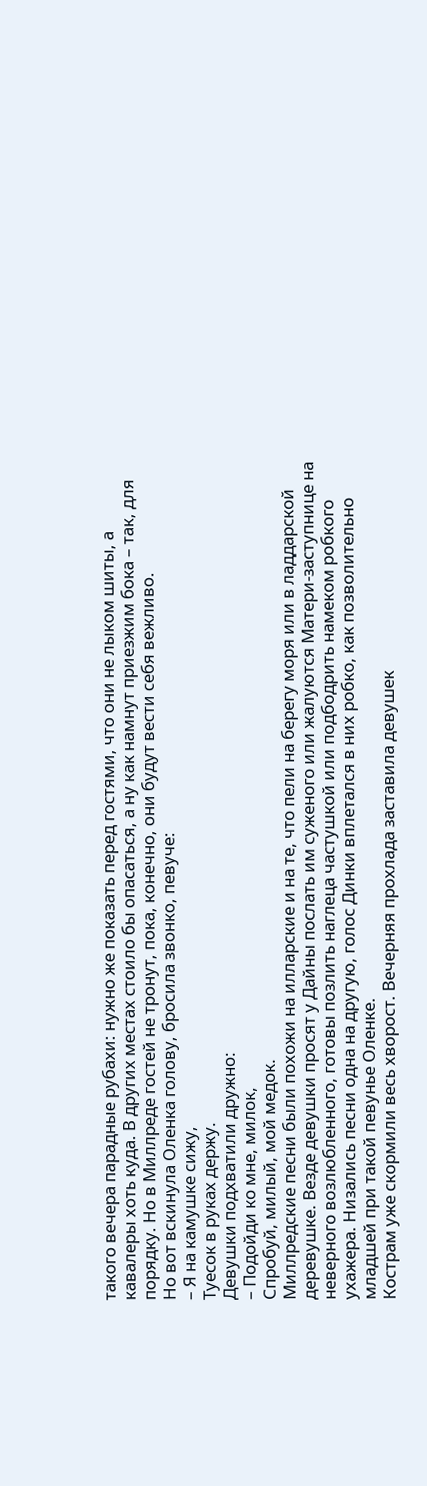такого вечера парадные рубахи: нужно же показать перед гостями, что они не лыком шиты, а кавалеры хоть куда. В других местах стоило бы опасаться, а ну как намнут приезжим бока – так, для порядку. Но в Миллреде гостей не тронут, пока, конечно, они будут вести себя вежливо.
Но вот вскинула Оленка голову, бросила звонко, певуче:
– Я на камушке сижу,
Туесок в руках держу.
Девушки подхватили дружно:
– Подойди ко мне, милок,
Спробуй, милый, мой медок.
Миллредские песни были похожи на илларские и на те, что пели на берегу моря или в ладдарской деревушке. Везде девушки просят у Дайны послать им суженого или жалуются Матери-заступнице на неверного возлюбленного, готовы позлить наглеца частушкой или подбодрить намеком робкого ухажера. Низались песни одна на другую, голос Динки вплетался в них робко, как позволительно младшей при такой певунье Оленке.
Кострам уже скормили весь хворост. Вечерняя прохлада заставила девушек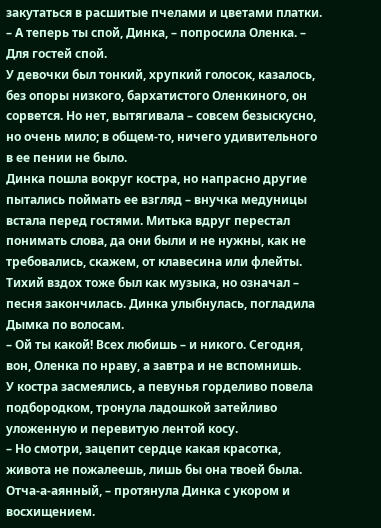закутаться в расшитые пчелами и цветами платки.
– А теперь ты спой, Динка, – попросила Оленка. – Для гостей спой.
У девочки был тонкий, хрупкий голосок, казалось, без опоры низкого, бархатистого Оленкиного, он сорвется. Но нет, вытягивала – совсем безыскусно, но очень мило; в общем-то, ничего удивительного в ее пении не было.
Динка пошла вокруг костра, но напрасно другие пытались поймать ее взгляд – внучка медуницы встала перед гостями. Митька вдруг перестал понимать слова, да они были и не нужны, как не требовались, скажем, от клавесина или флейты. Тихий вздох тоже был как музыка, но означал – песня закончилась. Динка улыбнулась, погладила Дымка по волосам.
– Ой ты какой! Всех любишь – и никого. Сегодня, вон, Оленка по нраву, а завтра и не вспомнишь.
У костра засмеялись, а певунья горделиво повела подбородком, тронула ладошкой затейливо уложенную и перевитую лентой косу.
– Но смотри, зацепит сердце какая красотка, живота не пожалеешь, лишь бы она твоей была. Отча-а-аянный, – протянула Динка с укором и восхищением.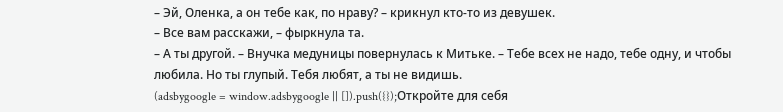– Эй, Оленка, а он тебе как, по нраву? – крикнул кто-то из девушек.
– Все вам расскажи, – фыркнула та.
– А ты другой. – Внучка медуницы повернулась к Митьке. – Тебе всех не надо, тебе одну, и чтобы любила. Но ты глупый. Тебя любят, а ты не видишь.
(adsbygoogle = window.adsbygoogle || []).push({});Откройте для себя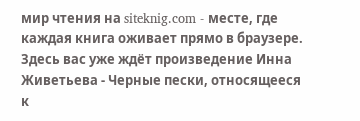мир чтения на siteknig.com - месте, где каждая книга оживает прямо в браузере. Здесь вас уже ждёт произведение Инна Живетьева - Черные пески, относящееся к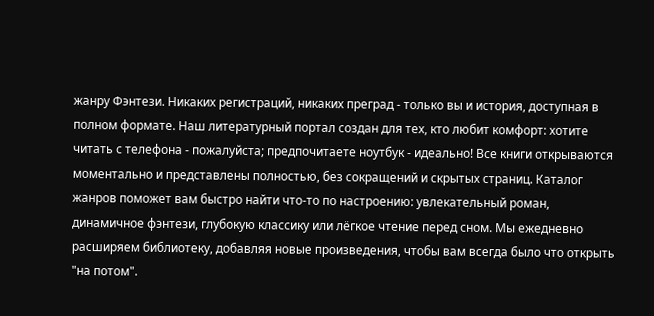жанру Фэнтези. Никаких регистраций, никаких преград - только вы и история, доступная в полном формате. Наш литературный портал создан для тех, кто любит комфорт: хотите читать с телефона - пожалуйста; предпочитаете ноутбук - идеально! Все книги открываются моментально и представлены полностью, без сокращений и скрытых страниц. Каталог жанров поможет вам быстро найти что-то по настроению: увлекательный роман, динамичное фэнтези, глубокую классику или лёгкое чтение перед сном. Мы ежедневно расширяем библиотеку, добавляя новые произведения, чтобы вам всегда было что открыть "на потом".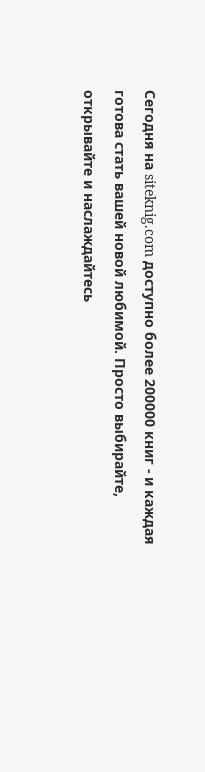Сегодня на siteknig.com доступно более 200000 книг - и каждая готова стать вашей новой любимой. Просто выбирайте, открывайте и наслаждайтесь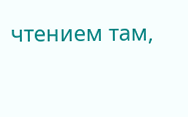чтением там,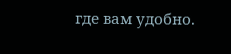где вам удобно.